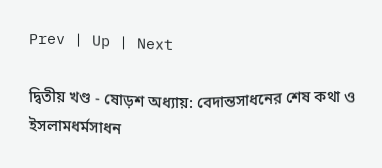Prev | Up | Next

দ্বিতীয় খণ্ড - ষোড়শ অধ্যায়: বেদান্তসাধনের শেষ কথা ও ইসলামধর্মসাধন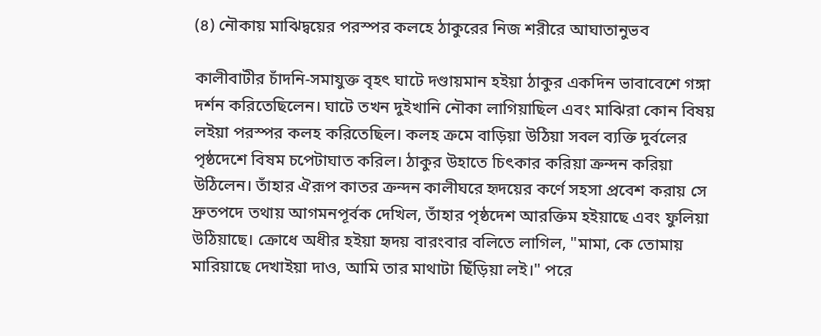(৪) নৌকায় মাঝিদ্বয়ের পরস্পর কলহে ঠাকুরের নিজ শরীরে আঘাতানুভব

কালীবাটীর চাঁদনি-সমাযুক্ত বৃহৎ ঘাটে দণ্ডায়মান হইয়া ঠাকুর একদিন ভাবাবেশে গঙ্গা দর্শন করিতেছিলেন। ঘাটে তখন দুইখানি নৌকা লাগিয়াছিল এবং মাঝিরা কোন বিষয় লইয়া পরস্পর কলহ করিতেছিল। কলহ ক্রমে বাড়িয়া উঠিয়া সবল ব্যক্তি দুর্বলের পৃষ্ঠদেশে বিষম চপেটাঘাত করিল। ঠাকুর উহাতে চিৎকার করিয়া ক্রন্দন করিয়া উঠিলেন। তাঁহার ঐরূপ কাতর ক্রন্দন কালীঘরে হৃদয়ের কর্ণে সহসা প্রবেশ করায় সে দ্রুতপদে তথায় আগমনপূর্বক দেখিল, তাঁহার পৃষ্ঠদেশ আরক্তিম হইয়াছে এবং ফুলিয়া উঠিয়াছে। ক্রোধে অধীর হইয়া হৃদয় বারংবার বলিতে লাগিল, "মামা, কে তোমায় মারিয়াছে দেখাইয়া দাও, আমি তার মাথাটা ছিঁড়িয়া লই।" পরে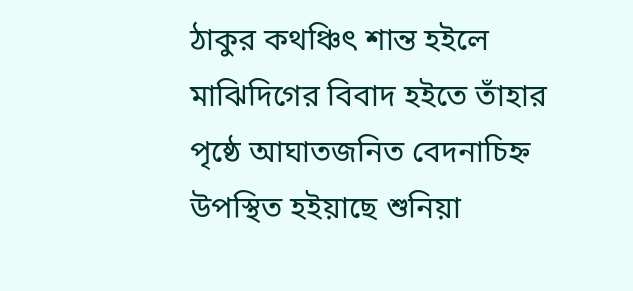ঠাকুর কথঞ্চিৎ শান্ত হইলে মাঝিদিগের বিবাদ হইতে তাঁহার পৃষ্ঠে আঘাতজনিত বেদনাচিহ্ন উপস্থিত হইয়াছে শুনিয়া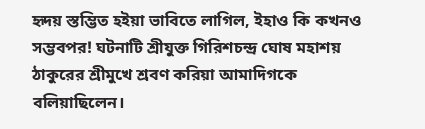হৃদয় স্তম্ভিত হইয়া ভাবিতে লাগিল, ইহাও কি কখনও সম্ভবপর! ঘটনাটি শ্রীযুক্ত গিরিশচন্দ্র ঘোষ মহাশয় ঠাকুরের শ্রীমুখে শ্রবণ করিয়া আমাদিগকে বলিয়াছিলেন।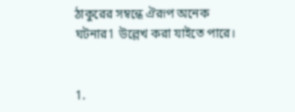ঠাকুরের সম্বন্ধে ঐরূপ অনেক ঘটনার1 উল্লেখ করা যাইতে পারে।


1.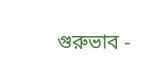গুরুভাব -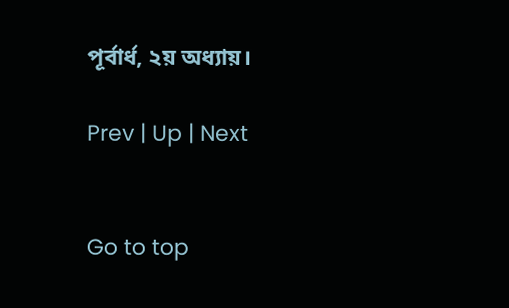পূর্বার্ধ, ২য় অধ্যায়।

Prev | Up | Next


Go to top